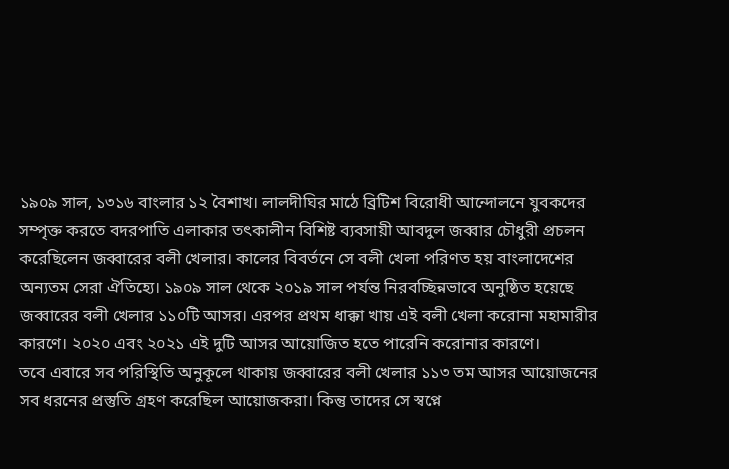১৯০৯ সাল, ১৩১৬ বাংলার ১২ বৈশাখ। লালদীঘির মাঠে ব্রিটিশ বিরোধী আন্দোলনে যুবকদের সম্পৃক্ত করতে বদরপাতি এলাকার তৎকালীন বিশিষ্ট ব্যবসায়ী আবদুল জব্বার চৌধুরী প্রচলন করেছিলেন জব্বারের বলী খেলার। কালের বিবর্তনে সে বলী খেলা পরিণত হয় বাংলাদেশের অন্যতম সেরা ঐতিহ্যে। ১৯০৯ সাল থেকে ২০১৯ সাল পর্যন্ত নিরবচ্ছিন্নভাবে অনুষ্ঠিত হয়েছে জব্বারের বলী খেলার ১১০টি আসর। এরপর প্রথম ধাক্কা খায় এই বলী খেলা করোনা মহামারীর কারণে। ২০২০ এবং ২০২১ এই দুটি আসর আয়োজিত হতে পারেনি করোনার কারণে।
তবে এবারে সব পরিস্থিতি অনুকূলে থাকায় জব্বারের বলী খেলার ১১৩ তম আসর আয়োজনের সব ধরনের প্রস্তুতি গ্রহণ করেছিল আয়োজকরা। কিন্তু তাদের সে স্বপ্নে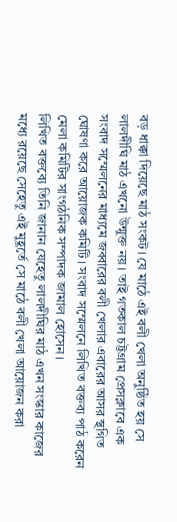বড় ধাক্কা দিয়েছে মাঠ সংকট। যে মাঠে এই বলী খেলা অনুষ্ঠিত হয় সে লালদীঘি মাঠ এখনো উন্মুক্ত নয়। তাই গতকাল চট্টগ্রাম প্রেসক্লাবে এক সংবাদ সম্মেলনের মাধ্যমে জব্বারের বলী খেলার এবারের আসর স্থগিত ঘোষণা করে আয়োজক কমিটি। সংবাদ সম্মেলনে লিখিত বক্তব্য পাঠ করেন মেলা কমিটির সাংগঠনিক সম্পাদক জামাল হোসেন।
লিখিত বক্তব্যে তিনি জানান যেহেতু লালদীঘির মাঠ এখন সংস্কার কাজের মধ্যে রয়েছে সেহেতু এই মুহূর্তে সে মাঠে বলী খেলা আয়োজন করা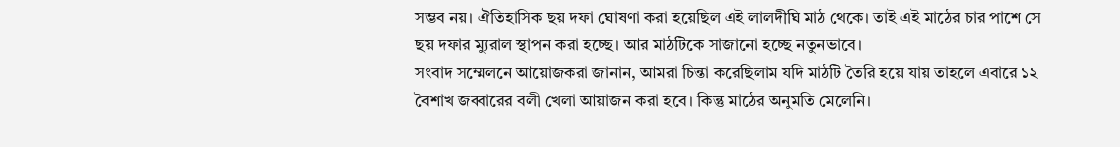সম্ভব নয়। ঐতিহাসিক ছয় দফা ঘোষণা করা হয়েছিল এই লালদীঘি মাঠ থেকে। তাই এই মাঠের চার পাশে সে ছয় দফার ম্যুরাল স্থাপন করা হচ্ছে। আর মাঠটিকে সাজানো হচ্ছে নতুনভাবে।
সংবাদ সম্মেলনে আয়োজকরা জানান, আমরা চিন্তা করেছিলাম যদি মাঠটি তৈরি হয়ে যায় তাহলে এবারে ১২ বৈশাখ জব্বারের বলী খেলা আয়াজন করা হবে। কিন্তু মাঠের অনুমতি মেলেনি।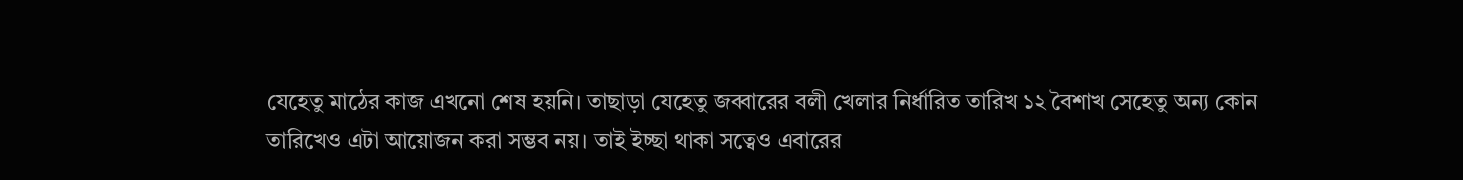যেহেতু মাঠের কাজ এখনো শেষ হয়নি। তাছাড়া যেহেতু জব্বারের বলী খেলার নির্ধারিত তারিখ ১২ বৈশাখ সেহেতু অন্য কোন তারিখেও এটা আয়োজন করা সম্ভব নয়। তাই ইচ্ছা থাকা সত্বেও এবারের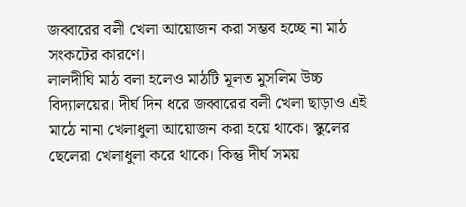জব্বারের বলী খেলা আয়োজন করা সম্ভব হচ্ছে না মাঠ সংকটের কারণে।
লালদীঘি মাঠ বলা হলেও মাঠটি মূলত মুসলিম উচ্চ বিদ্যালয়ের। দীর্ঘ দিন ধরে জব্বারের বলী খেলা ছাড়াও এই মাঠে নানা খেলাধুলা আয়োজন করা হয়ে থাকে। স্কুলের ছেলেরা খেলাধুলা করে থাকে। কিন্তু দীর্ঘ সময়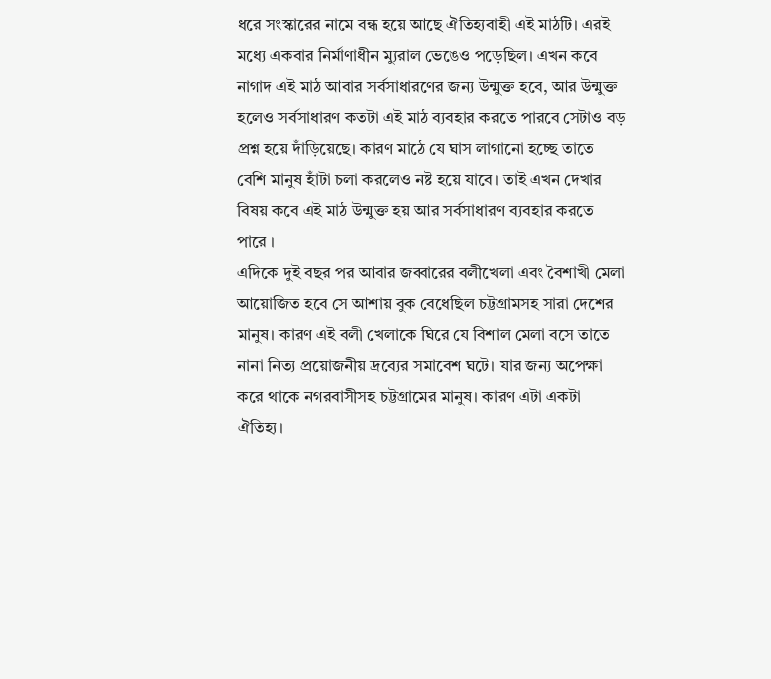ধরে সংস্কারের নামে বন্ধ হয়ে আছে ঐতিহ্যবাহী এই মাঠটি। এরই মধ্যে একবার নির্মাণাধীন ম্যুরাল ভেঙেও পড়েছিল। এখন কবে নাগাদ এই মাঠ আবার সর্বসাধারণের জন্য উন্মুক্ত হবে, আর উন্মুক্ত হলেও সর্বসাধারণ কতটা এই মাঠ ব্যবহার করতে পারবে সেটাও বড় প্রশ্ন হয়ে দাঁড়িয়েছে। কারণ মাঠে যে ঘাস লাগানো হচ্ছে তাতে বেশি মানুষ হাঁটা চলা করলেও নষ্ট হয়ে যাবে। তাই এখন দেখার বিষয় কবে এই মাঠ উন্মুক্ত হয় আর সর্বসাধারণ ব্যবহার করতে পারে ।
এদিকে দুই বছর পর আবার জব্বারের বলীখেলা এবং বৈশাখী মেলা আয়োজিত হবে সে আশায় বুক বেধেছিল চট্টগ্রামসহ সারা দেশের মানুষ। কারণ এই বলী খেলাকে ঘিরে যে বিশাল মেলা বসে তাতে নানা নিত্য প্রয়োজনীয় দ্রব্যের সমাবেশ ঘটে। যার জন্য অপেক্ষা করে থাকে নগরবাসীসহ চট্টগ্রামের মানুষ। কারণ এটা একটা ঐতিহ্য।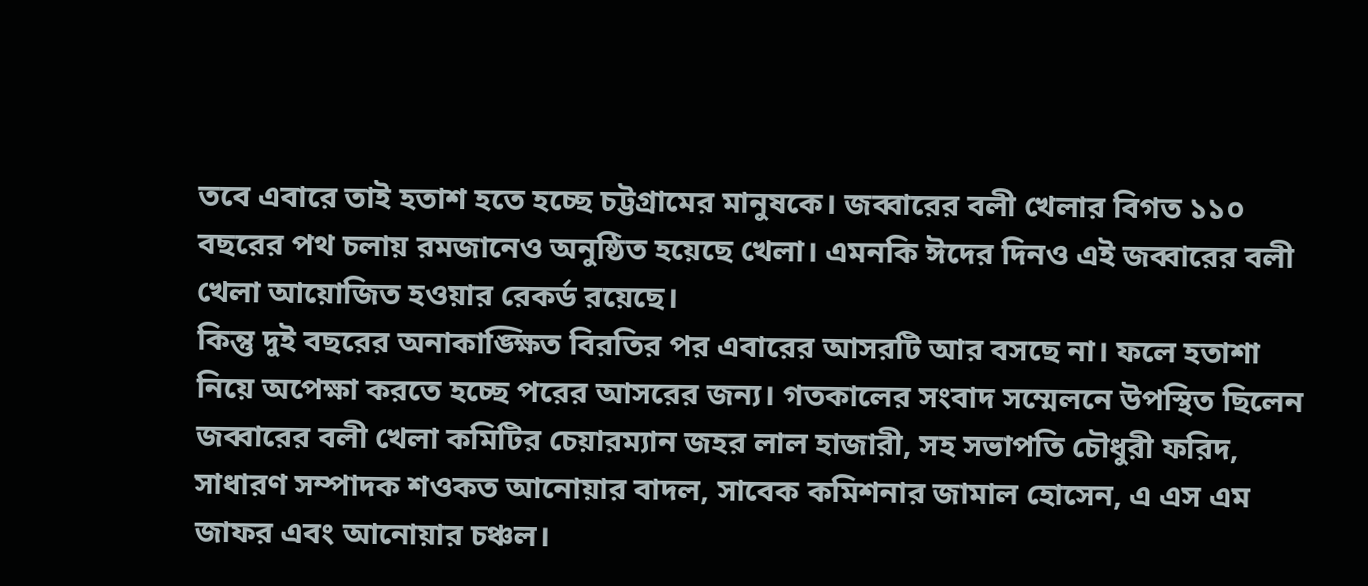তবে এবারে তাই হতাশ হতে হচ্ছে চট্টগ্রামের মানুষকে। জব্বারের বলী খেলার বিগত ১১০ বছরের পথ চলায় রমজানেও অনুষ্ঠিত হয়েছে খেলা। এমনকি ঈদের দিনও এই জব্বারের বলী খেলা আয়োজিত হওয়ার রেকর্ড রয়েছে।
কিন্তু দুই বছরের অনাকাঙ্ক্ষিত বিরতির পর এবারের আসরটি আর বসছে না। ফলে হতাশা নিয়ে অপেক্ষা করতে হচ্ছে পরের আসরের জন্য। গতকালের সংবাদ সম্মেলনে উপস্থিত ছিলেন জব্বারের বলী খেলা কমিটির চেয়ারম্যান জহর লাল হাজারী, সহ সভাপতি চৌধুরী ফরিদ, সাধারণ সম্পাদক শওকত আনোয়ার বাদল, সাবেক কমিশনার জামাল হোসেন, এ এস এম জাফর এবং আনোয়ার চঞ্চল।